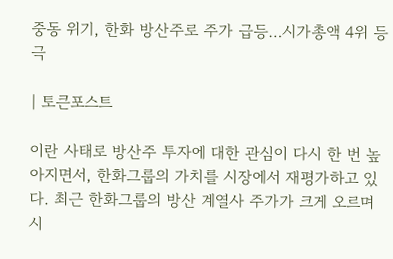중동 위기, 한화 방산주로 주가 급등…시가총액 4위 등극

| 토큰포스트

이란 사태로 방산주 투자에 대한 관심이 다시 한 번 높아지면서, 한화그룹의 가치를 시장에서 재평가하고 있다. 최근 한화그룹의 방산 계열사 주가가 크게 오르며 시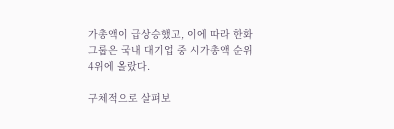가총액이 급상승했고, 이에 따라 한화그룹은 국내 대기업 중 시가총액 순위 4위에 올랐다.

구체적으로 살펴보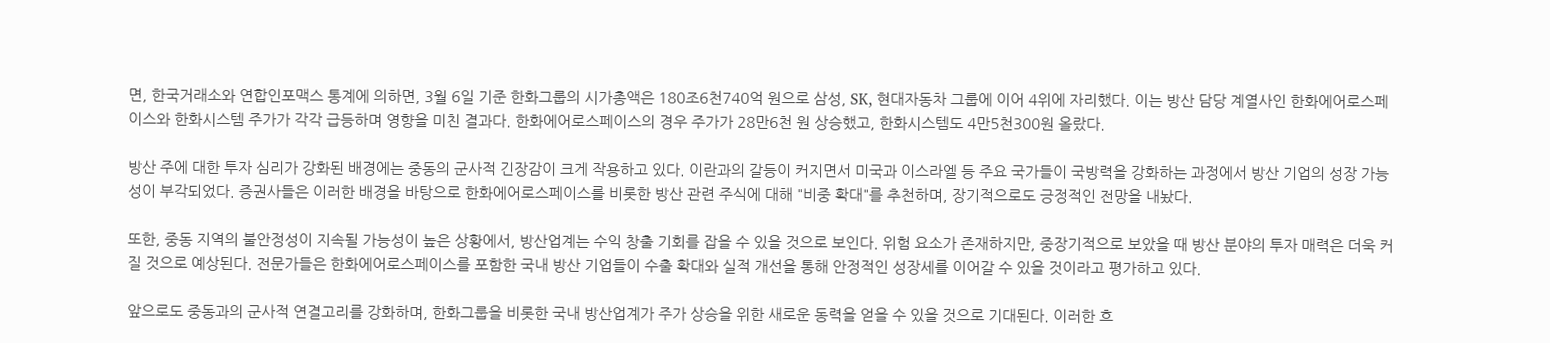면, 한국거래소와 연합인포맥스 통계에 의하면, 3월 6일 기준 한화그룹의 시가총액은 180조6천740억 원으로 삼성, SK, 현대자동차 그룹에 이어 4위에 자리했다. 이는 방산 담당 계열사인 한화에어로스페이스와 한화시스템 주가가 각각 급등하며 영향을 미친 결과다. 한화에어로스페이스의 경우 주가가 28만6천 원 상승했고, 한화시스템도 4만5천300원 올랐다.

방산 주에 대한 투자 심리가 강화된 배경에는 중동의 군사적 긴장감이 크게 작용하고 있다. 이란과의 갈등이 커지면서 미국과 이스라엘 등 주요 국가들이 국방력을 강화하는 과정에서 방산 기업의 성장 가능성이 부각되었다. 증권사들은 이러한 배경을 바탕으로 한화에어로스페이스를 비롯한 방산 관련 주식에 대해 "비중 확대"를 추천하며, 장기적으로도 긍정적인 전망을 내놨다.

또한, 중동 지역의 불안정성이 지속될 가능성이 높은 상황에서, 방산업계는 수익 창출 기회를 잡을 수 있을 것으로 보인다. 위험 요소가 존재하지만, 중장기적으로 보았을 때 방산 분야의 투자 매력은 더욱 커질 것으로 예상된다. 전문가들은 한화에어로스페이스를 포함한 국내 방산 기업들이 수출 확대와 실적 개선을 통해 안정적인 성장세를 이어갈 수 있을 것이라고 평가하고 있다.

앞으로도 중동과의 군사적 연결고리를 강화하며, 한화그룹을 비롯한 국내 방산업계가 주가 상승을 위한 새로운 동력을 얻을 수 있을 것으로 기대된다. 이러한 흐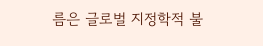름은 글로벌 지정학적 불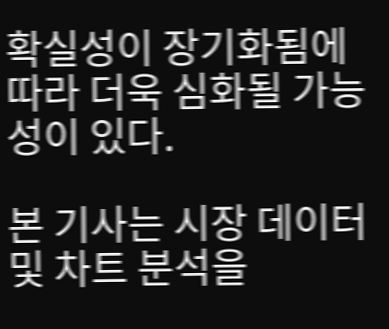확실성이 장기화됨에 따라 더욱 심화될 가능성이 있다.

본 기사는 시장 데이터 및 차트 분석을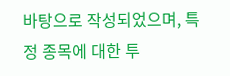바탕으로 작성되었으며, 특정 종목에 대한 투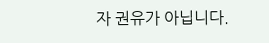자 권유가 아닙니다.